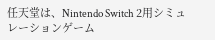任天堂は、Nintendo Switch 2用シミュレーションゲーム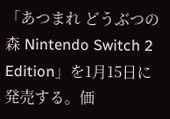「あつまれ どうぶつの森 Nintendo Switch 2 Edition」を1月15日に発売する。価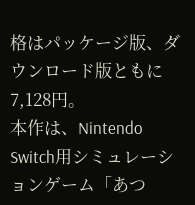格はパッケージ版、ダウンロード版ともに7,128円。
本作は、Nintendo Switch用シミュレーションゲーム「あつ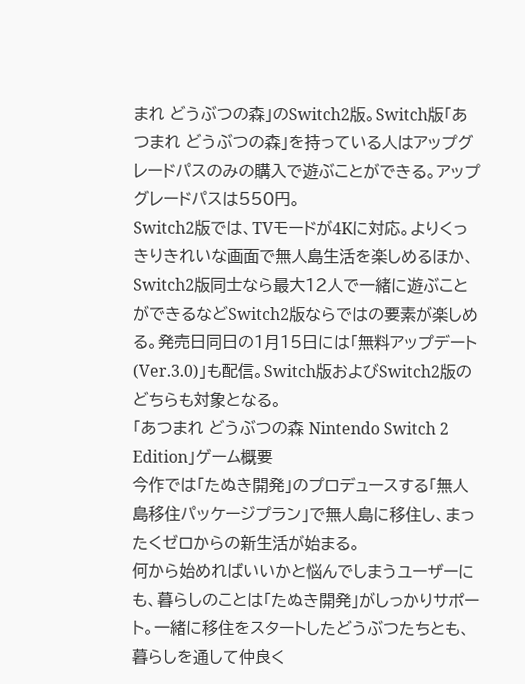まれ どうぶつの森」のSwitch2版。Switch版「あつまれ どうぶつの森」を持っている人はアップグレードパスのみの購入で遊ぶことができる。アップグレードパスは550円。
Switch2版では、TVモードが4Kに対応。よりくっきりきれいな画面で無人島生活を楽しめるほか、Switch2版同士なら最大12人で一緒に遊ぶことができるなどSwitch2版ならではの要素が楽しめる。発売日同日の1月15日には「無料アップデート(Ver.3.0)」も配信。Switch版およびSwitch2版のどちらも対象となる。
「あつまれ どうぶつの森 Nintendo Switch 2 Edition」ゲーム概要
今作では「たぬき開発」のプロデュースする「無人島移住パッケージプラン」で無人島に移住し、まったくゼロからの新生活が始まる。
何から始めればいいかと悩んでしまうユーザーにも、暮らしのことは「たぬき開発」がしっかりサポート。一緒に移住をスタートしたどうぶつたちとも、暮らしを通して仲良く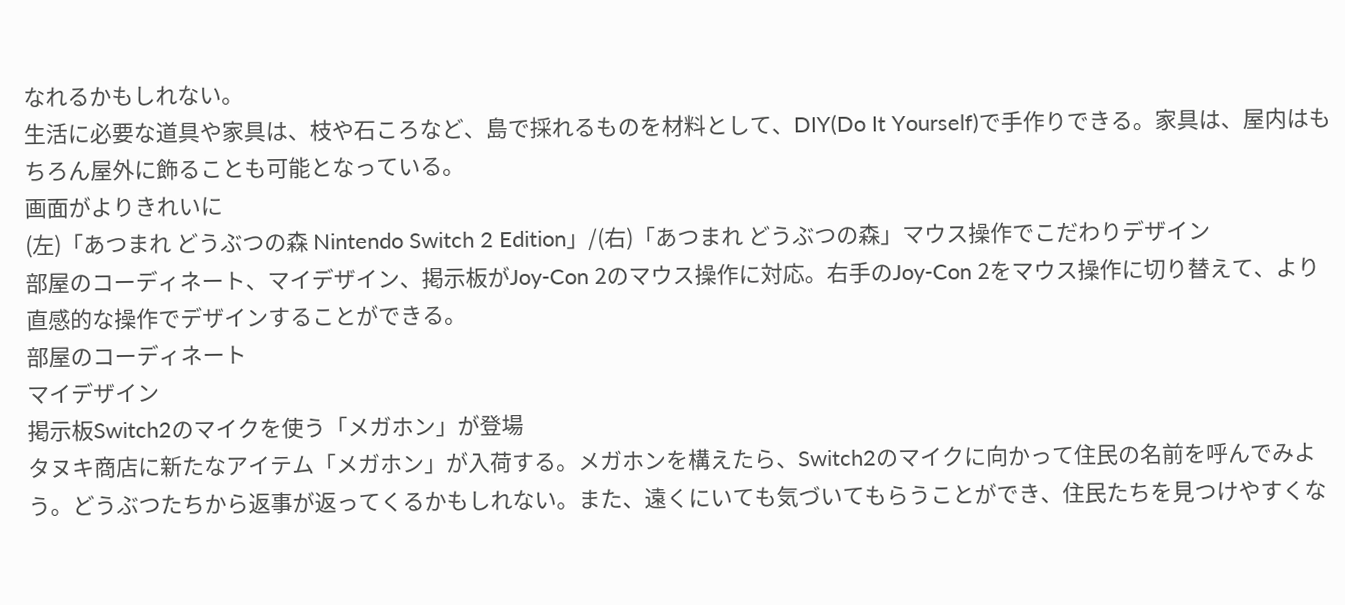なれるかもしれない。
生活に必要な道具や家具は、枝や石ころなど、島で採れるものを材料として、DIY(Do It Yourself)で手作りできる。家具は、屋内はもちろん屋外に飾ることも可能となっている。
画面がよりきれいに
(左)「あつまれ どうぶつの森 Nintendo Switch 2 Edition」/(右)「あつまれ どうぶつの森」マウス操作でこだわりデザイン
部屋のコーディネート、マイデザイン、掲示板がJoy-Con 2のマウス操作に対応。右手のJoy-Con 2をマウス操作に切り替えて、より直感的な操作でデザインすることができる。
部屋のコーディネート
マイデザイン
掲示板Switch2のマイクを使う「メガホン」が登場
タヌキ商店に新たなアイテム「メガホン」が入荷する。メガホンを構えたら、Switch2のマイクに向かって住民の名前を呼んでみよう。どうぶつたちから返事が返ってくるかもしれない。また、遠くにいても気づいてもらうことができ、住民たちを見つけやすくな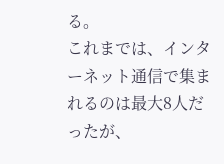る。
これまでは、インターネット通信で集まれるのは最大8人だったが、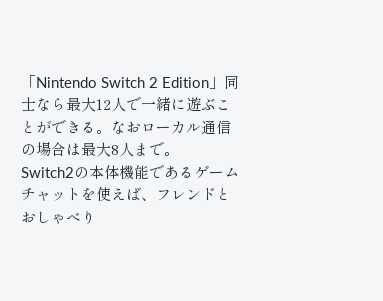「Nintendo Switch 2 Edition」同士なら最大12人で一緒に遊ぶことができる。なおローカル通信の場合は最大8人まで。
Switch2の本体機能であるゲームチャットを使えば、フレンドとおしゃべり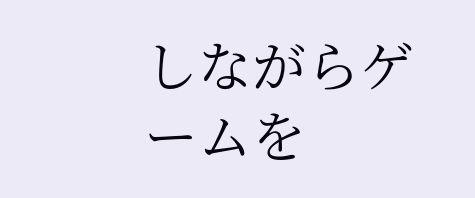しながらゲームを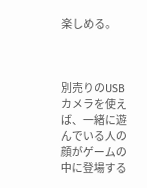楽しめる。



別売りのUSBカメラを使えば、一緒に遊んでいる人の顔がゲームの中に登場する